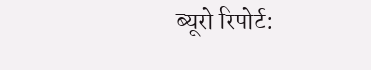ब्यूरो रिपोर्ट: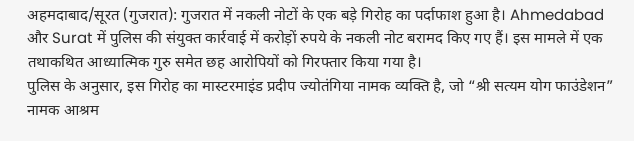अहमदाबाद/सूरत (गुजरात): गुजरात में नकली नोटों के एक बड़े गिरोह का पर्दाफाश हुआ है। Ahmedabad और Surat में पुलिस की संयुक्त कार्रवाई में करोड़ों रुपये के नकली नोट बरामद किए गए हैं। इस मामले में एक तथाकथित आध्यात्मिक गुरु समेत छह आरोपियों को गिरफ्तार किया गया है।
पुलिस के अनुसार, इस गिरोह का मास्टरमाइंड प्रदीप ज्योतंगिया नामक व्यक्ति है, जो “श्री सत्यम योग फाउंडेशन” नामक आश्रम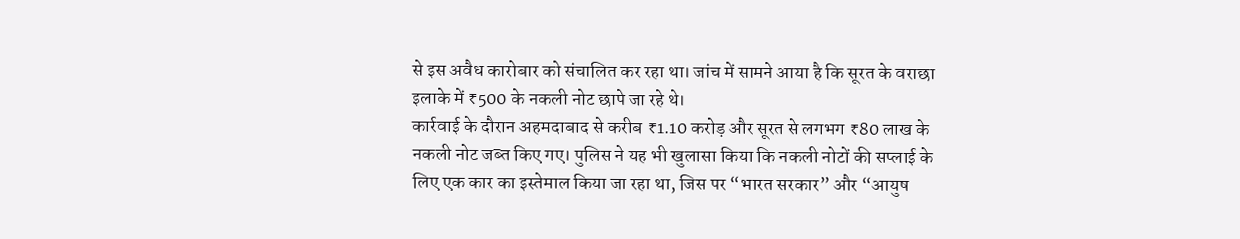से इस अवैध कारोबार को संचालित कर रहा था। जांच में सामने आया है कि सूरत के वराछा इलाके में ₹500 के नकली नोट छापे जा रहे थे।
कार्रवाई के दौरान अहमदाबाद से करीब ₹1.10 करोड़ और सूरत से लगभग ₹80 लाख के नकली नोट जब्त किए गए। पुलिस ने यह भी खुलासा किया कि नकली नोटों की सप्लाई के लिए एक कार का इस्तेमाल किया जा रहा था, जिस पर “भारत सरकार” और “आयुष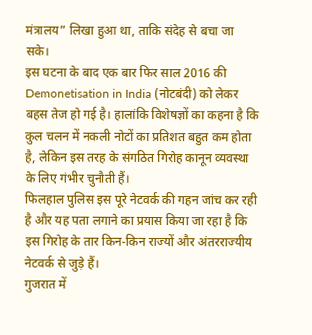मंत्रालय” लिखा हुआ था, ताकि संदेह से बचा जा सके।
इस घटना के बाद एक बार फिर साल 2016 की Demonetisation in India (नोटबंदी) को लेकर बहस तेज हो गई है। हालांकि विशेषज्ञों का कहना है कि कुल चलन में नकली नोटों का प्रतिशत बहुत कम होता है, लेकिन इस तरह के संगठित गिरोह कानून व्यवस्था के लिए गंभीर चुनौती हैं।
फिलहाल पुलिस इस पूरे नेटवर्क की गहन जांच कर रही है और यह पता लगाने का प्रयास किया जा रहा है कि इस गिरोह के तार किन-किन राज्यों और अंतरराज्यीय नेटवर्क से जुड़े हैं।
गुजरात में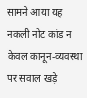सामने आया यह नकली नोट कांड न केवल कानून-व्यवस्था पर सवाल खड़े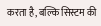करता है, बल्कि सिस्टम की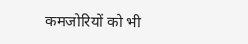कमजोरियों को भी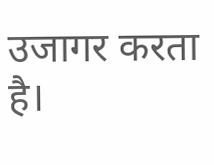उजागर करता है।